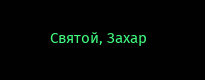Святой, Захар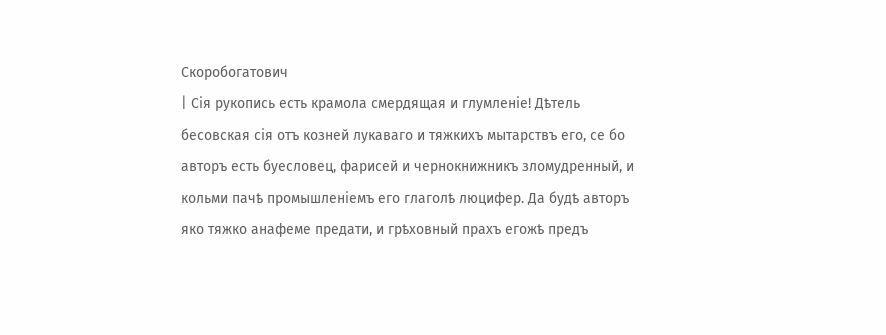Скоробогатович
| Сія рукопись есть крамола смердящая и глумленіе! Дѣтель бесовская сія отъ козней лукаваго и тяжкихъ мытарствъ его, се бо авторъ есть буесловец, фарисей и чернокнижникъ зломудренный, и кольми пачѣ промышленіемъ его глаголѣ люцифер. Да будѣ авторъ яко тяжко анафеме предати, и грѣховный прахъ егожѣ предъ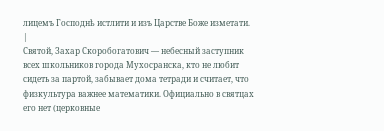лицемъ Господнѣ истлити и изъ Царстве Боже изметати.
|
Святой, Захар Скоробогатович — небесный заступник всех школьников города Мухосранска, кто не любит сидеть за партой, забывает дома тетради и считает, что физкультура важнее математики. Официально в святцах его нет (церковные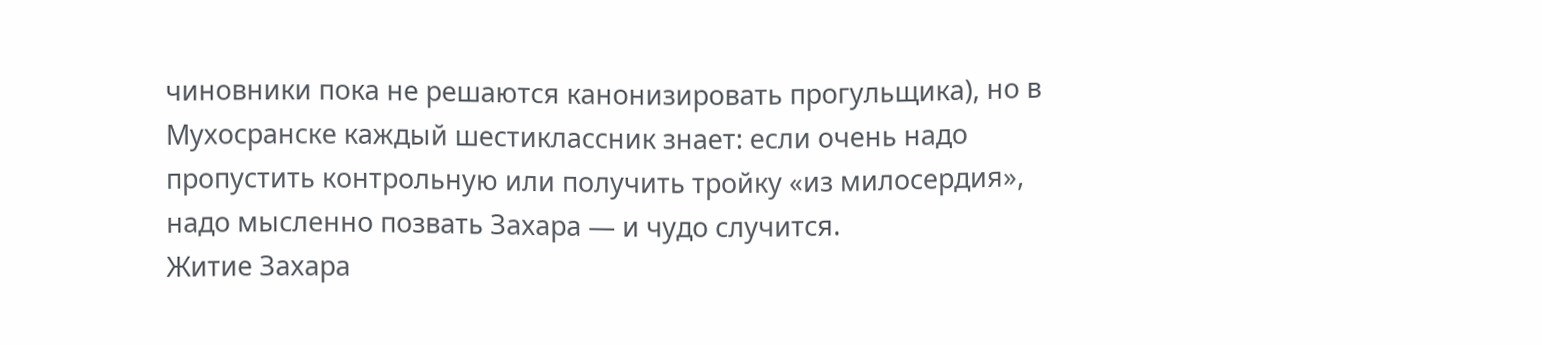чиновники пока не решаются канонизировать прогульщика), но в Мухосранске каждый шестиклассник знает: если очень надо пропустить контрольную или получить тройку «из милосердия», надо мысленно позвать Захара — и чудо случится.
Житие Захара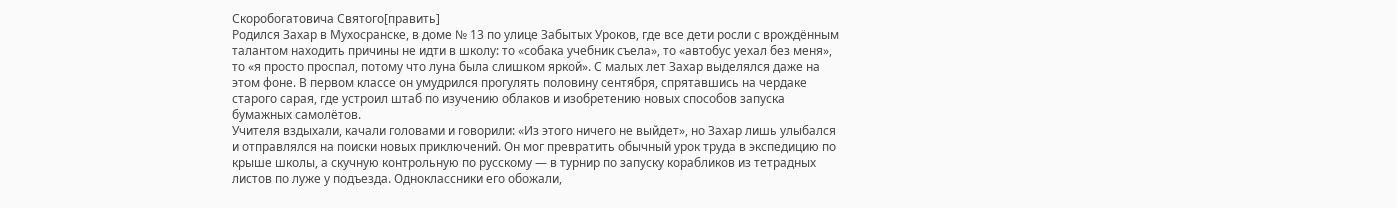Скоробогатовича Святого[править]
Родился Захар в Мухосранске, в доме № 13 по улице Забытых Уроков, где все дети росли с врождённым талантом находить причины не идти в школу: то «собака учебник съела», то «автобус уехал без меня», то «я просто проспал, потому что луна была слишком яркой». С малых лет Захар выделялся даже на этом фоне. В первом классе он умудрился прогулять половину сентября, спрятавшись на чердаке старого сарая, где устроил штаб по изучению облаков и изобретению новых способов запуска бумажных самолётов.
Учителя вздыхали, качали головами и говорили: «Из этого ничего не выйдет», но Захар лишь улыбался и отправлялся на поиски новых приключений. Он мог превратить обычный урок труда в экспедицию по крыше школы, а скучную контрольную по русскому — в турнир по запуску корабликов из тетрадных листов по луже у подъезда. Одноклассники его обожали,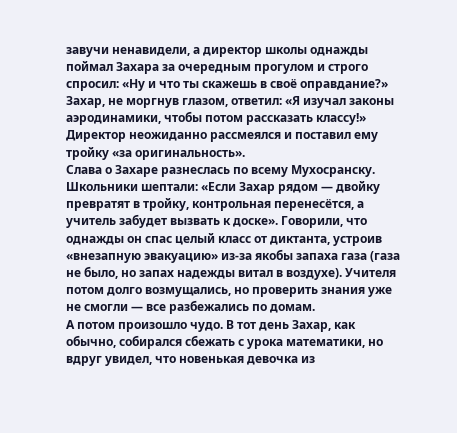завучи ненавидели, а директор школы однажды поймал Захара за очередным прогулом и строго спросил: «Ну и что ты скажешь в своё оправдание?» Захар, не моргнув глазом, ответил: «Я изучал законы аэродинамики, чтобы потом рассказать классу!» Директор неожиданно рассмеялся и поставил ему тройку «за оригинальность».
Слава о Захаре разнеслась по всему Мухосранску. Школьники шептали: «Если Захар рядом — двойку превратят в тройку, контрольная перенесётся, а учитель забудет вызвать к доске». Говорили, что однажды он спас целый класс от диктанта, устроив «внезапную эвакуацию» из‑за якобы запаха газа (газа не было, но запах надежды витал в воздухе). Учителя потом долго возмущались, но проверить знания уже не смогли — все разбежались по домам.
А потом произошло чудо. В тот день Захар, как обычно, собирался сбежать с урока математики, но вдруг увидел, что новенькая девочка из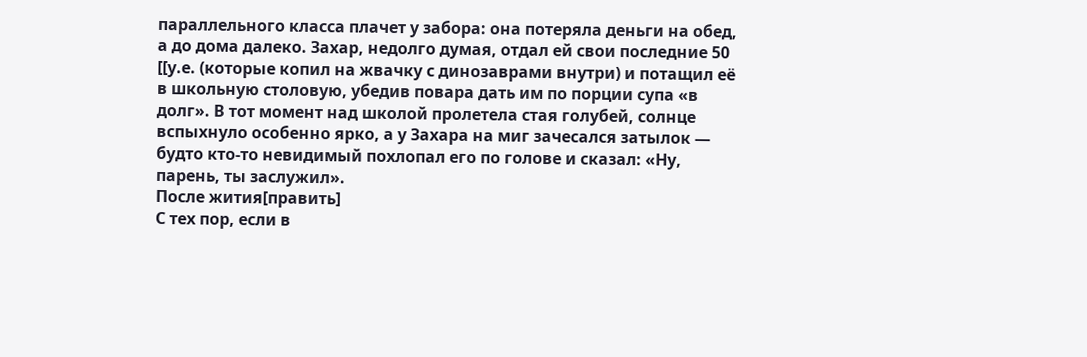параллельного класса плачет у забора: она потеряла деньги на обед, а до дома далеко. Захар, недолго думая, отдал ей свои последние 50 [[у.е. (которые копил на жвачку с динозаврами внутри) и потащил её в школьную столовую, убедив повара дать им по порции супа «в долг». В тот момент над школой пролетела стая голубей, солнце вспыхнуло особенно ярко, а у Захара на миг зачесался затылок — будто кто‑то невидимый похлопал его по голове и сказал: «Ну, парень, ты заслужил».
После жития[править]
С тех пор, если в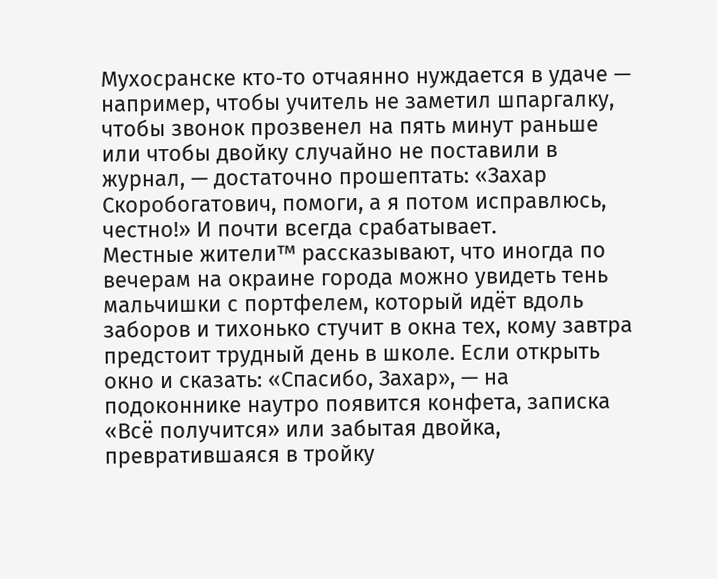Мухосранске кто‑то отчаянно нуждается в удаче — например, чтобы учитель не заметил шпаргалку, чтобы звонок прозвенел на пять минут раньше или чтобы двойку случайно не поставили в журнал, — достаточно прошептать: «Захар Скоробогатович, помоги, а я потом исправлюсь, честно!» И почти всегда срабатывает.
Местные жители™ рассказывают, что иногда по вечерам на окраине города можно увидеть тень мальчишки с портфелем, который идёт вдоль заборов и тихонько стучит в окна тех, кому завтра предстоит трудный день в школе. Если открыть окно и сказать: «Спасибо, Захар», — на подоконнике наутро появится конфета, записка «Всё получится» или забытая двойка, превратившаяся в тройку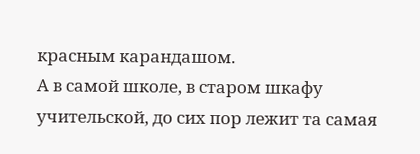красным карандашом.
А в самой школе, в старом шкафу учительской, до сих пор лежит та самая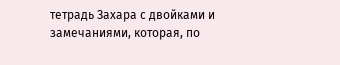тетрадь Захара с двойками и замечаниями, которая, по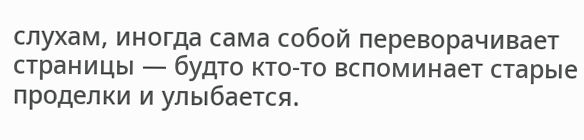слухам, иногда сама собой переворачивает страницы — будто кто‑то вспоминает старые проделки и улыбается.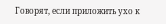Говорят, если приложить ухо к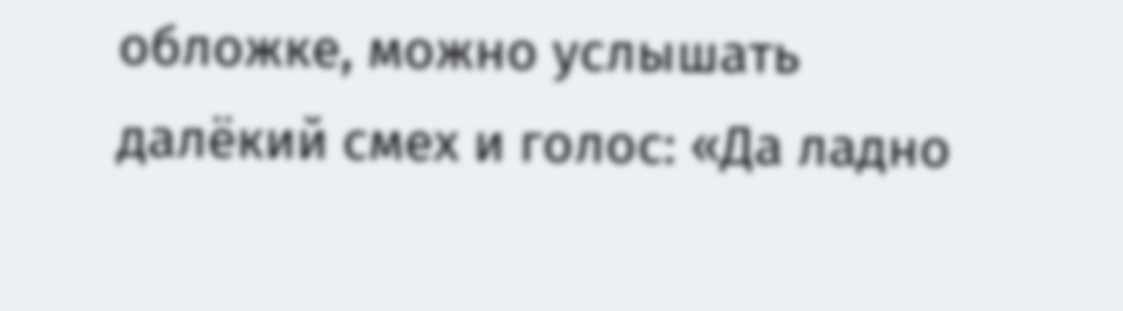обложке, можно услышать далёкий смех и голос: «Да ладно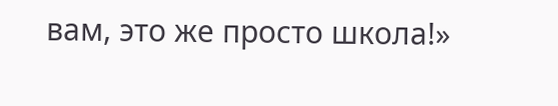вам, это же просто школа!»